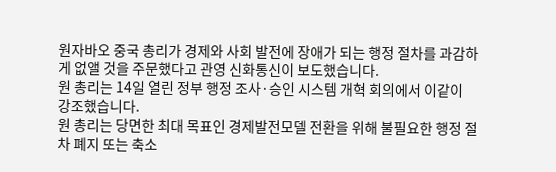원자바오 중국 총리가 경제와 사회 발전에 장애가 되는 행정 절차를 과감하게 없앨 것을 주문했다고 관영 신화통신이 보도했습니다.
원 총리는 14일 열린 정부 행정 조사·승인 시스템 개혁 회의에서 이같이 강조했습니다.
원 총리는 당면한 최대 목표인 경제발전모델 전환을 위해 불필요한 행정 절차 폐지 또는 축소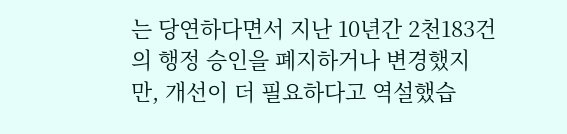는 당연하다면서 지난 10년간 2천183건의 행정 승인을 폐지하거나 변경했지만, 개선이 더 필요하다고 역설했습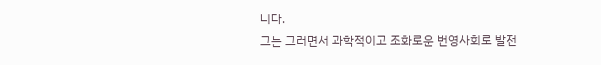니다.
그는 그러면서 과학적이고 조화로운 번영사회로 발전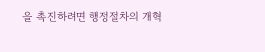을 촉진하려면 행정절차의 개혁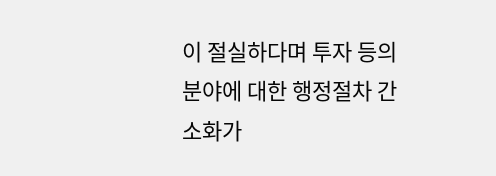이 절실하다며 투자 등의 분야에 대한 행정절차 간소화가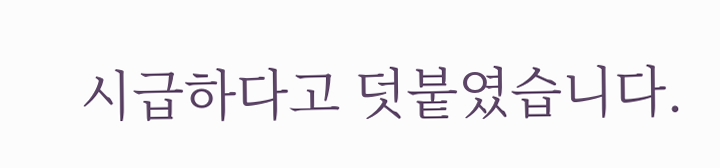시급하다고 덧붙였습니다.